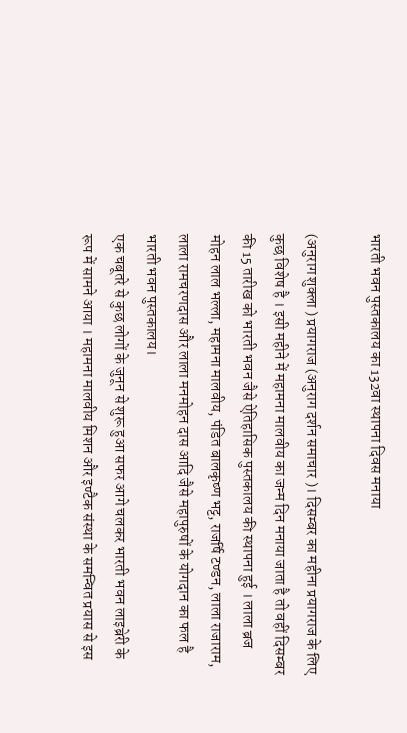भारती भवन पुस्तकालय का 132वा स्थापना दिवस मनाया

(अनुराग शुक्ला ) प्रयागराज (अनुराग दर्शन समाचार )। दिसम्बर का महीना प्रयागराज के लिए कुछ विशेष है । इसी महीने में महामना मालवीय का जन्म दिन मनाया जाता है तो वहीं दिसम्बर की 15 तारीख को भारती भवन जैसे ऐतिहासिक पुस्तकालय की स्थापना हुई । लाला ब्रज मोहन लाल भल्ला, महामना मालवीय, पंडित बालकृष्ण भट्ट, राजर्षि टण्डन, लाला राजाराम, लाला रामचरणदास और लाला मनमोहन दास आदि जैसे महापुरुषों के योगदान का फल है भारती भवन पुस्तकालय।
एक चबूतरे से कुछ लोगों के जुनून से शुरू हुआ सफर आगे चलकर भारती भवन लाइब्रेरी के रूप में सामने आया । महामना मालवीय मिशन और इण्टैक संस्था के समन्वित प्रयास से इस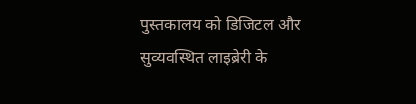पुस्तकालय को डिजिटल और सुव्यवस्थित लाइब्रेरी के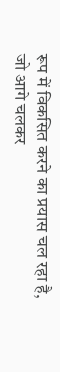रूप में विकसित करने का प्रयास चल रहा है, जो आगे चलकर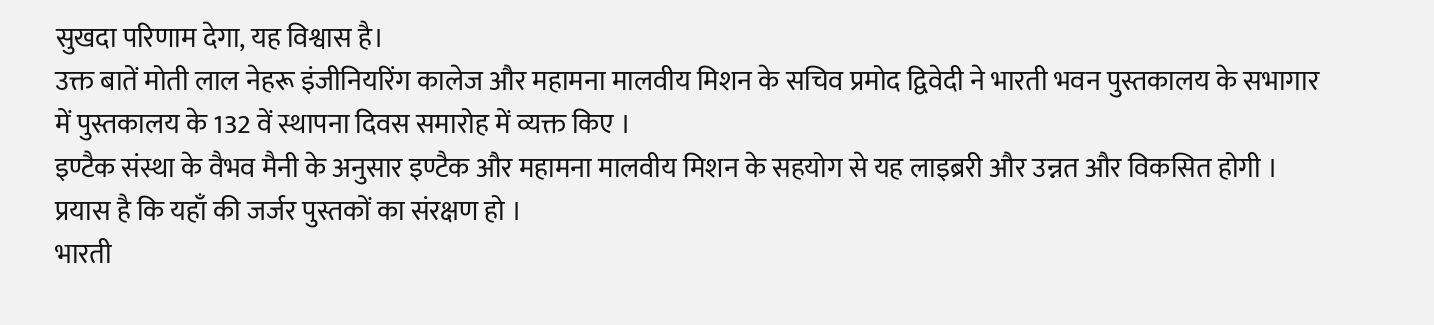सुखदा परिणाम देगा, यह विश्वास है।
उक्त बातें मोती लाल नेहरू इंजीनियरिंग कालेज और महामना मालवीय मिशन के सचिव प्रमोद द्विवेदी ने भारती भवन पुस्तकालय के सभागार में पुस्तकालय के 132 वें स्थापना दिवस समारोह में व्यक्त किए ।
इण्टैक संस्था के वैभव मैनी के अनुसार इण्टैक और महामना मालवीय मिशन के सहयोग से यह लाइब्ररी और उन्नत और विकसित होगी । प्रयास है कि यहाँ की जर्जर पुस्तकों का संरक्षण हो ।
भारती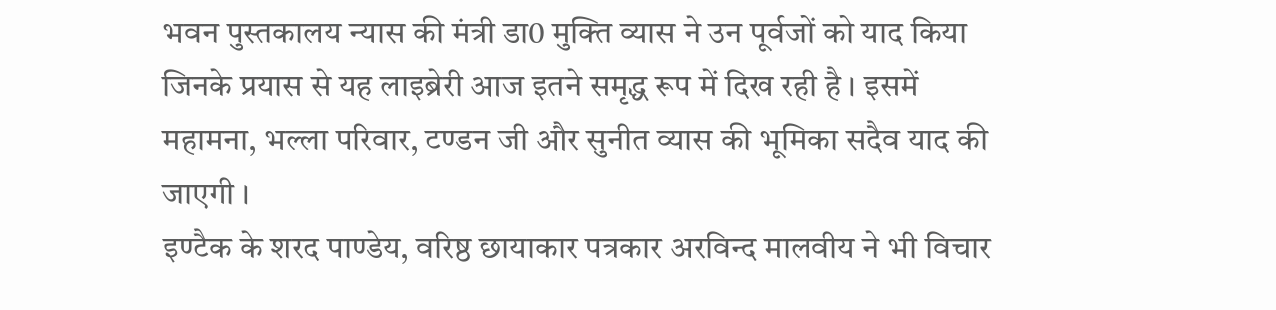भवन पुस्तकालय न्यास की मंत्री डा0 मुक्ति व्यास ने उन पूर्वजों को याद किया जिनके प्रयास से यह लाइब्रेरी आज इतने समृद्ध रूप में दिख रही है । इसमें महामना, भल्ला परिवार, टण्डन जी और सुनीत व्यास की भूमिका सदैव याद की जाएगी ।
इण्टैक के शरद पाण्डेय, वरिष्ठ छायाकार पत्रकार अरविन्द मालवीय ने भी विचार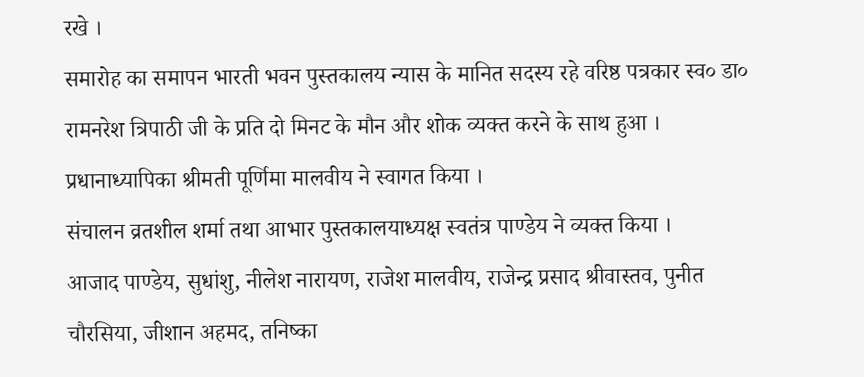रखे ।
समारोह का समापन भारती भवन पुस्तकालय न्यास के मानित सदस्य रहे वरिष्ठ पत्रकार स्व० डा० रामनरेश त्रिपाठी जी के प्रति दो मिनट के मौन और शोक व्यक्त करने के साथ हुआ ।
प्रधानाध्यापिका श्रीमती पूर्णिमा मालवीय ने स्वागत किया ।
संचालन व्रतशील शर्मा तथा आभार पुस्तकालयाध्यक्ष स्वतंत्र पाण्डेय ने व्यक्त किया ।
आजाद पाण्डेय, सुधांशु, नीलेश नारायण, राजेश मालवीय, राजेन्द्र प्रसाद श्रीवास्तव, पुनीत चौरसिया, जीशान अहमद, तनिष्का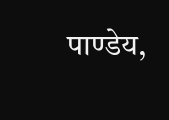पाण्डेय,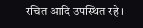रचित आदि उपस्थित रहे ।